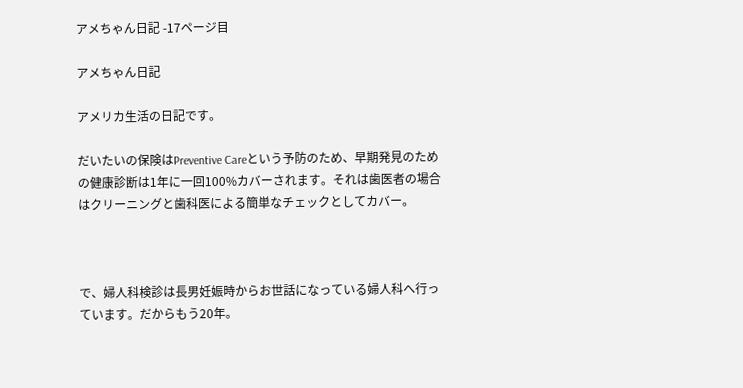アメちゃん日記 -17ページ目

アメちゃん日記

アメリカ生活の日記です。

だいたいの保険はPreventive Careという予防のため、早期発見のための健康診断は1年に一回100%カバーされます。それは歯医者の場合はクリーニングと歯科医による簡単なチェックとしてカバー。



で、婦人科検診は長男妊娠時からお世話になっている婦人科へ行っています。だからもう20年。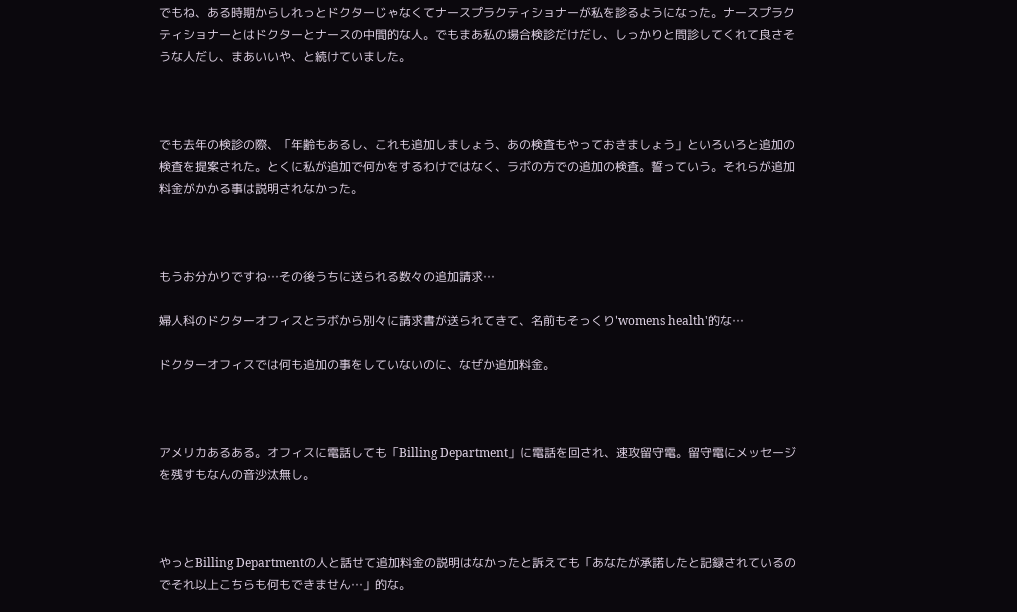でもね、ある時期からしれっとドクターじゃなくてナースプラクティショナーが私を診るようになった。ナースプラクティショナーとはドクターとナースの中間的な人。でもまあ私の場合検診だけだし、しっかりと問診してくれて良さそうな人だし、まあいいや、と続けていました。



でも去年の検診の際、「年齢もあるし、これも追加しましょう、あの検査もやっておきましょう」といろいろと追加の検査を提案された。とくに私が追加で何かをするわけではなく、ラボの方での追加の検査。誓っていう。それらが追加料金がかかる事は説明されなかった。



もうお分かりですね…その後うちに送られる数々の追加請求…

婦人科のドクターオフィスとラボから別々に請求書が送られてきて、名前もそっくり'womens health'的な…

ドクターオフィスでは何も追加の事をしていないのに、なぜか追加料金。



アメリカあるある。オフィスに電話しても「Billing Department」に電話を回され、速攻留守電。留守電にメッセージを残すもなんの音沙汰無し。



やっとBilling Departmentの人と話せて追加料金の説明はなかったと訴えても「あなたが承諾したと記録されているのでそれ以上こちらも何もできません…」的な。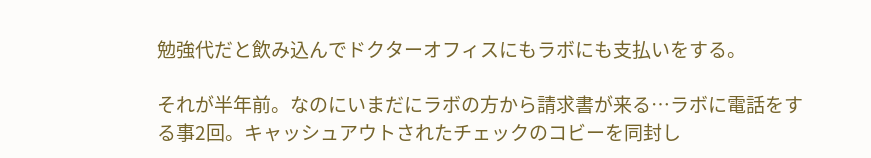勉強代だと飲み込んでドクターオフィスにもラボにも支払いをする。

それが半年前。なのにいまだにラボの方から請求書が来る…ラボに電話をする事2回。キャッシュアウトされたチェックのコビーを同封し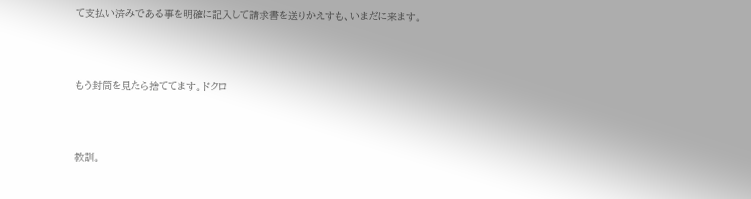て支払い済みである事を明確に記入して請求書を送りかえすも、いまだに来ます。



もう封筒を見たら捨ててます。ドクロ



教訓。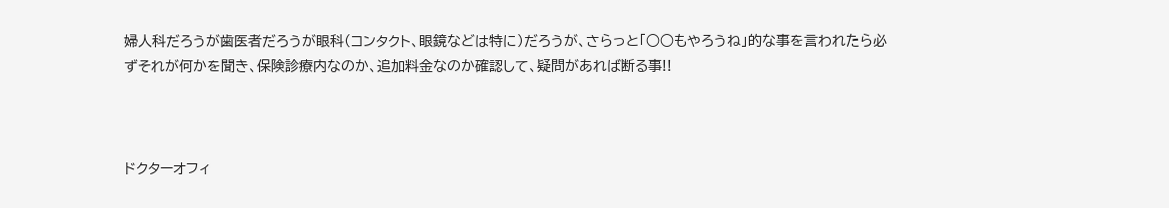婦人科だろうが歯医者だろうが眼科(コンタクト、眼鏡などは特に)だろうが、さらっと「○○もやろうね」的な事を言われたら必ずそれが何かを聞き、保険診療内なのか、追加料金なのか確認して、疑問があれば断る事!!



ドクターオフィ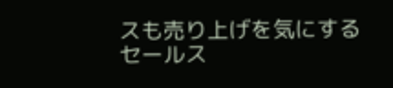スも売り上げを気にするセールス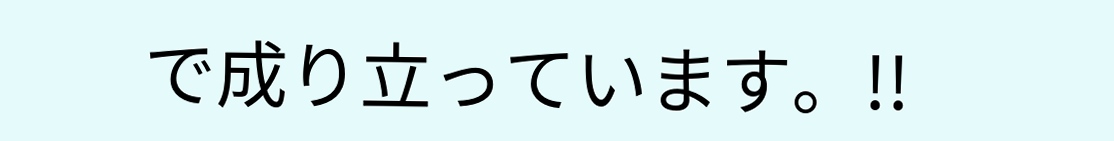で成り立っています。!!